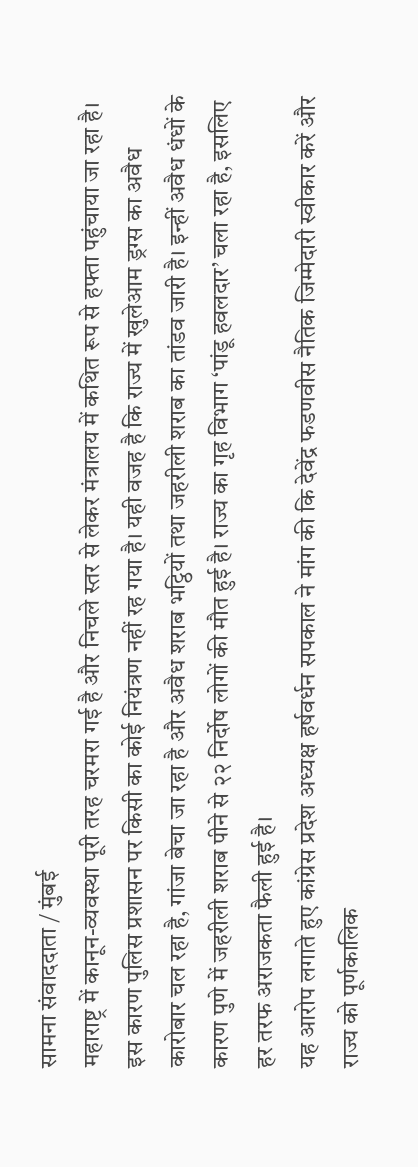सामना संवाददाता / मुंबई
महाराष्ट्र में कानून-व्यवस्था पूरी तरह चरमरा गई है और निचले स्तर से लेकर मंत्रालय में कथित रूप से हफ्ता पहुंचाया जा रहा है। इस कारण पुलिस प्रशासन पर किसी का कोई नियंत्रण नहीं रह गया है। यही वजह है कि राज्य में खुलेआम ड्रग्स का अवैध कारोबार चल रहा है, गांजा बेचा जा रहा है और अवैध शराब भट्ठियों तथा जहरीली शराब का तांडव जारी है। इन्हीं अवैध धंधों के कारण पुणे में जहरीली शराब पीने से २२ निर्दोष लोगों की मौत हुई है। राज्य का गृह विभाग ‘पांडू हवलदार’ चला रहा है, इसलिए हर तरफ अराजकता फैली हुई है।
यह आरोप लगाते हुए कांग्रेस प्रदेश अध्यक्ष हर्षवर्धन सपकाल ने मांग की कि देवेंद्र फडणवीस नैतिक जिम्मेदारी स्वीकार करें और राज्य को पूर्णकालिक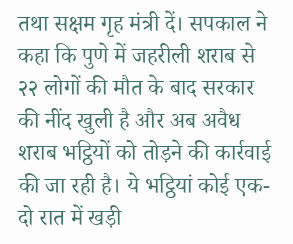तथा सक्षम गृह मंत्री दें। सपकाल ने कहा कि पुणे में जहरीली शराब से २२ लोगों की मौत के बाद सरकार की नींद खुली है और अब अवैध शराब भट्ठियों को तोड़ने की कार्रवाई की जा रही है। ये भट्ठियां कोई एक-दो रात में खड़ी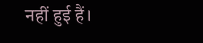नहीं हुई हैं।